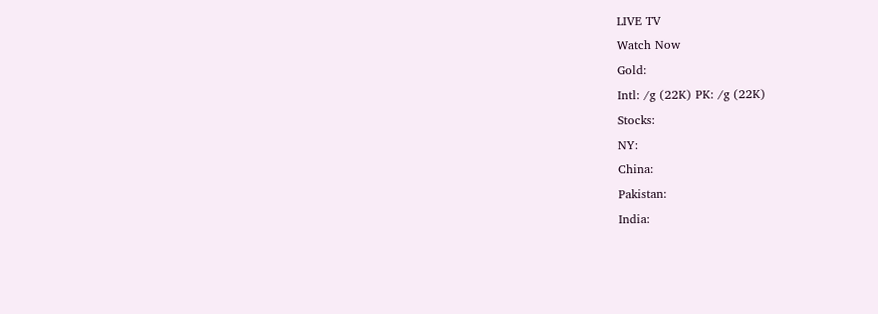LIVE TV
Watch Now
Gold:
Intl: /g (22K) PK: /g (22K)
Stocks:
NY:
China:
Pakistan:
India: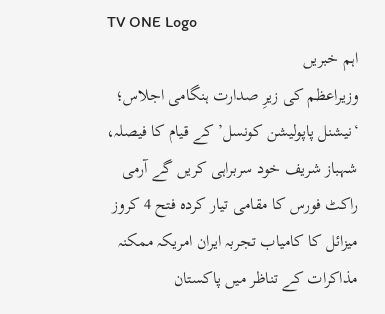TV ONE Logo
اہم خبریں
وزیراعظم کی زیرِ صدارت ہنگامی اجلاس؛ ‘نیشنل پاپولیشن کونسل’ کے قیام کا فیصلہ، شہباز شریف خود سربراہی کریں گے آرمی راکٹ فورس کا مقامی تیار کردہ فتح 4 کروز میزائل کا کامیاب تجربہ ایران امریکہ ممکنہ مذاکرات کے تناظر میں پاکستان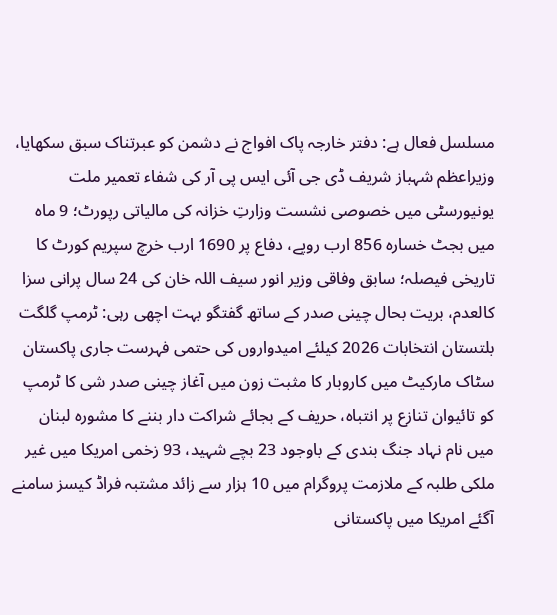مسلسل فعال ہے: دفتر خارجہ پاک افواج نے دشمن کو عبرتناک سبق سکھایا، وزیراعظم شہباز شریف ڈی جی آئی ایس پی آر کی شفاء تعمیر ملت یونیورسٹی میں خصوصی نشست وزارتِ خزانہ کی مالیاتی رپورٹ؛ 9 ماہ میں بجٹ خسارہ 856 ارب روپے، دفاع پر 1690 ارب خرچ سپریم کورٹ کا تاریخی فیصلہ؛ سابق وفاقی وزیر انور سیف اللہ خان کی 24 سال پرانی سزا کالعدم، بریت بحال چینی صدر کے ساتھ گفتگو بہت اچھی رہی: ٹرمپ گلگت بلتستان انتخابات 2026 کیلئے امیدواروں کی حتمی فہرست جاری پاکستان سٹاک مارکیٹ میں کاروبار کا مثبت زون میں آغاز چینی صدر شی کا ٹرمپ کو تائیوان تنازع پر انتباہ، حریف کے بجائے شراکت دار بننے کا مشورہ لبنان میں نام نہاد جنگ بندی کے باوجود 23 بچے شہید، 93 زخمی امریکا میں غیر ملکی طلبہ کے ملازمت پروگرام میں 10 ہزار سے زائد مشتبہ فراڈ کیسز سامنے آگئے امریکا میں پاکستانی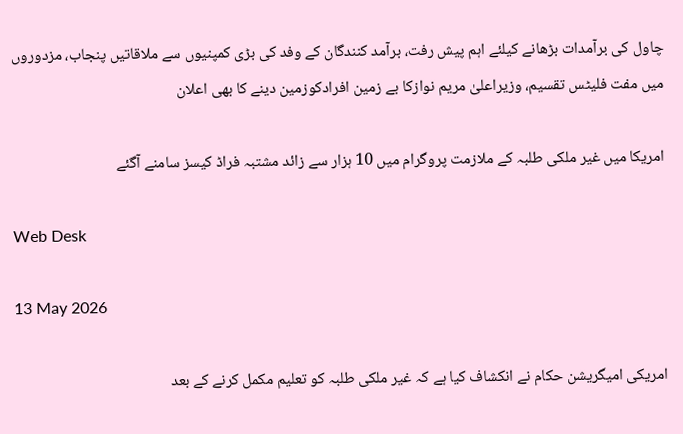چاول کی برآمدات بڑھانے کیلئے اہم پیش رفت، برآمد کنندگان کے وفد کی بڑی کمپنیوں سے ملاقاتیں پنجاب، مزدوروں میں مفت فلیٹس تقسیم، وزیراعلیٰ مریم نوازکا بے زمین افرادکوزمین دینے کا بھی اعلان

امریکا میں غیر ملکی طلبہ کے ملازمت پروگرام میں 10 ہزار سے زائد مشتبہ فراڈ کیسز سامنے آگئے

Web Desk

13 May 2026

امریکی امیگریشن حکام نے انکشاف کیا ہے کہ غیر ملکی طلبہ کو تعلیم مکمل کرنے کے بعد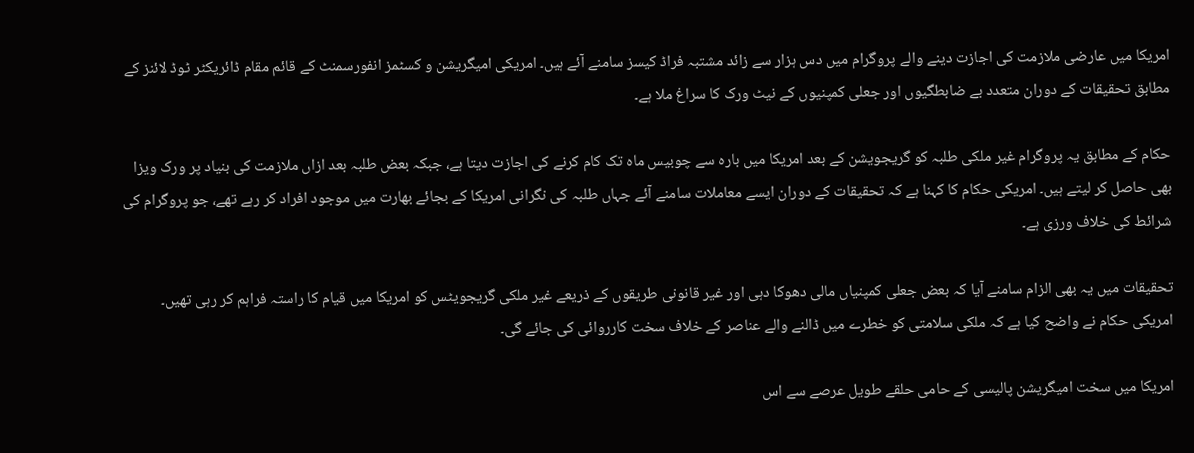امریکا میں عارضی ملازمت کی اجازت دینے والے پروگرام میں دس ہزار سے زائد مشتبہ فراڈ کیسز سامنے آئے ہیں۔ امریکی امیگریشن و کسٹمز انفورسمنٹ کے قائم مقام ڈائریکٹر ٹوڈ لائنز کے مطابق تحقیقات کے دوران متعدد بے ضابطگیوں اور جعلی کمپنیوں کے نیٹ ورک کا سراغ ملا ہے۔

حکام کے مطابق یہ پروگرام غیر ملکی طلبہ کو گریجویشن کے بعد امریکا میں بارہ سے چوبیس ماہ تک کام کرنے کی اجازت دیتا ہے، جبکہ بعض طلبہ بعد ازاں ملازمت کی بنیاد پر ورک ویزا بھی حاصل کر لیتے ہیں۔ امریکی حکام کا کہنا ہے کہ تحقیقات کے دوران ایسے معاملات سامنے آئے جہاں طلبہ کی نگرانی امریکا کے بجائے بھارت میں موجود افراد کر رہے تھے، جو پروگرام کی شرائط کی خلاف ورزی ہے۔

تحقیقات میں یہ بھی الزام سامنے آیا کہ بعض جعلی کمپنیاں مالی دھوکا دہی اور غیر قانونی طریقوں کے ذریعے غیر ملکی گریجویٹس کو امریکا میں قیام کا راستہ فراہم کر رہی تھیں۔ امریکی حکام نے واضح کیا ہے کہ ملکی سلامتی کو خطرے میں ڈالنے والے عناصر کے خلاف سخت کارروائی کی جائے گی۔

امریکا میں سخت امیگریشن پالیسی کے حامی حلقے طویل عرصے سے اس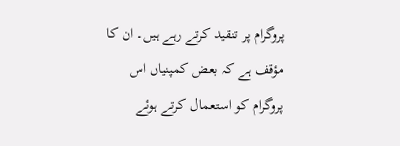پروگرام پر تنقید کرتے رہے ہیں۔ ان کا مؤقف ہے کہ بعض کمپنیاں اس پروگرام کو استعمال کرتے ہوئے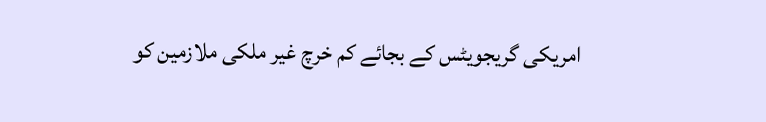امریکی گریجویٹس کے بجائے کم خرچ غیر ملکی ملازمین کو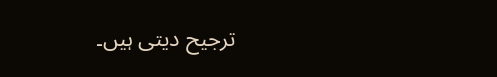ترجیح دیتی ہیں۔